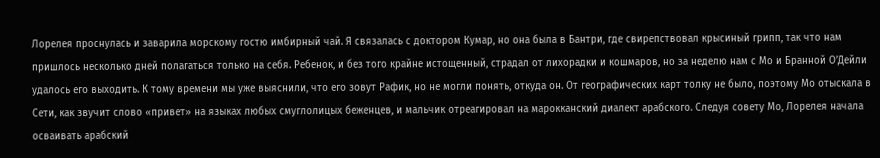Лорелея проснулась и заварила морскому гостю имбирный чай. Я связалась с доктором Кумар, но она была в Бантри, где свирепствовал крысиный грипп, так что нам пришлось несколько дней полагаться только на себя. Ребенок, и без того крайне истощенный, страдал от лихорадки и кошмаров, но за неделю нам с Мо и Бранной О’Дейли удалось его выходить. К тому времени мы уже выяснили, что его зовут Рафик, но не могли понять, откуда он. От географических карт толку не было, поэтому Мо отыскала в Сети, как звучит слово «привет» на языках любых смуглолицых беженцев, и мальчик отреагировал на марокканский диалект арабского. Следуя совету Мо, Лорелея начала осваивать арабский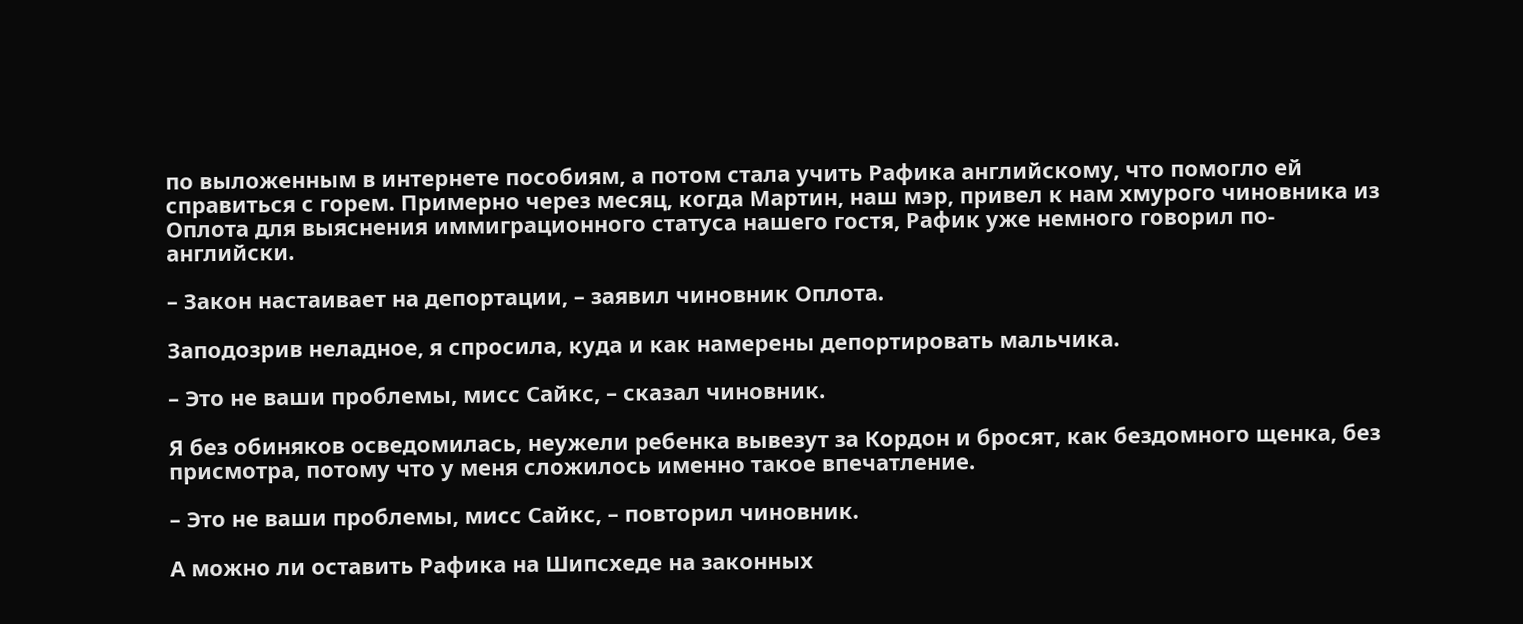по выложенным в интернете пособиям, а потом стала учить Рафика английскому, что помогло ей справиться с горем. Примерно через месяц, когда Мартин, наш мэр, привел к нам хмурого чиновника из Оплота для выяснения иммиграционного статуса нашего гостя, Рафик уже немного говорил по-английски.

– Закон настаивает на депортации, – заявил чиновник Оплота.

Заподозрив неладное, я спросила, куда и как намерены депортировать мальчика.

– Это не ваши проблемы, мисс Сайкс, – сказал чиновник.

Я без обиняков осведомилась, неужели ребенка вывезут за Кордон и бросят, как бездомного щенка, без присмотра, потому что у меня сложилось именно такое впечатление.

– Это не ваши проблемы, мисс Сайкс, – повторил чиновник.

А можно ли оставить Рафика на Шипсхеде на законных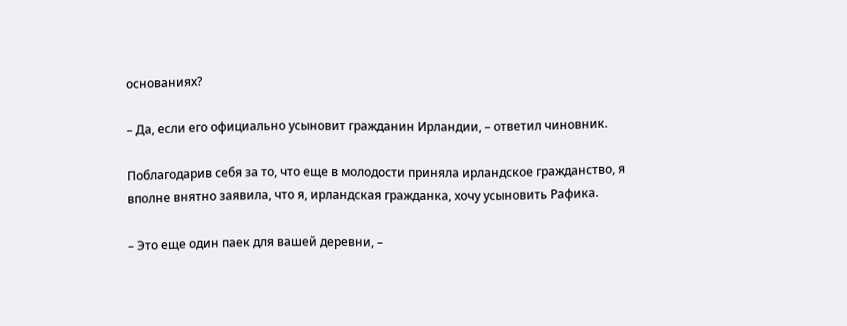основаниях?

– Да, если его официально усыновит гражданин Ирландии, – ответил чиновник.

Поблагодарив себя за то, что еще в молодости приняла ирландское гражданство, я вполне внятно заявила, что я, ирландская гражданка, хочу усыновить Рафика.

– Это еще один паек для вашей деревни, –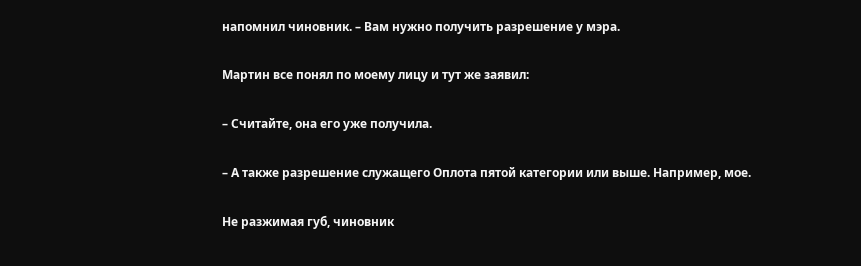напомнил чиновник. – Вам нужно получить разрешение у мэра.

Мартин все понял по моему лицу и тут же заявил:

– Считайте, она его уже получила.

– А также разрешение служащего Оплота пятой категории или выше. Например, мое.

Не разжимая губ, чиновник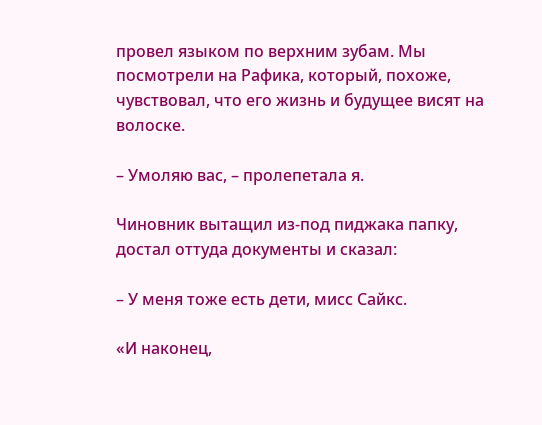провел языком по верхним зубам. Мы посмотрели на Рафика, который, похоже, чувствовал, что его жизнь и будущее висят на волоске.

– Умоляю вас, – пролепетала я.

Чиновник вытащил из-под пиджака папку, достал оттуда документы и сказал:

– У меня тоже есть дети, мисс Сайкс.

«И наконец,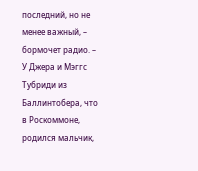последний, но не менее важный, – бормочет радио. – У Джера и Мэггс Тубриди из Баллинтобера, что в Роскоммоне, родился мальчик,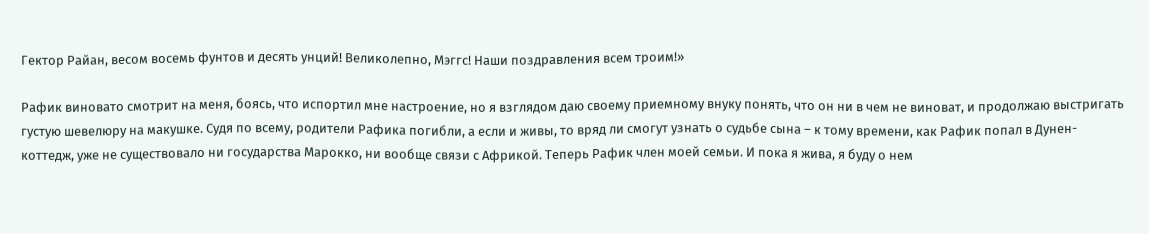Гектор Райан, весом восемь фунтов и десять унций! Великолепно, Мэггс! Наши поздравления всем троим!»

Рафик виновато смотрит на меня, боясь, что испортил мне настроение, но я взглядом даю своему приемному внуку понять, что он ни в чем не виноват, и продолжаю выстригать густую шевелюру на макушке. Судя по всему, родители Рафика погибли, а если и живы, то вряд ли смогут узнать о судьбе сына – к тому времени, как Рафик попал в Дунен-коттедж, уже не существовало ни государства Марокко, ни вообще связи с Африкой. Теперь Рафик член моей семьи. И пока я жива, я буду о нем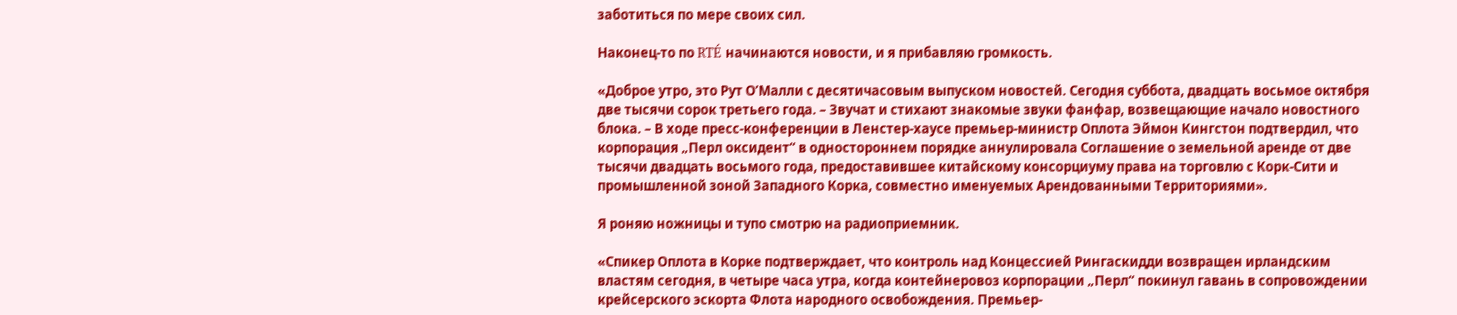заботиться по мере своих сил.

Наконец-то по RTÉ начинаются новости, и я прибавляю громкость.

«Доброе утро, это Рут О’Малли с десятичасовым выпуском новостей. Сегодня суббота, двадцать восьмое октября две тысячи сорок третьего года. – Звучат и стихают знакомые звуки фанфар, возвещающие начало новостного блока. – В ходе пресс-конференции в Ленстер-хаусе премьер-министр Оплота Эймон Кингстон подтвердил, что корпорация „Перл оксидент“ в одностороннем порядке аннулировала Соглашение о земельной аренде от две тысячи двадцать восьмого года, предоставившее китайскому консорциуму права на торговлю с Корк-Сити и промышленной зоной Западного Корка, совместно именуемых Арендованными Территориями».

Я роняю ножницы и тупо смотрю на радиоприемник.

«Спикер Оплота в Корке подтверждает, что контроль над Концессией Рингаскидди возвращен ирландским властям сегодня, в четыре часа утра, когда контейнеровоз корпорации „Перл“ покинул гавань в сопровождении крейсерского эскорта Флота народного освобождения. Премьер-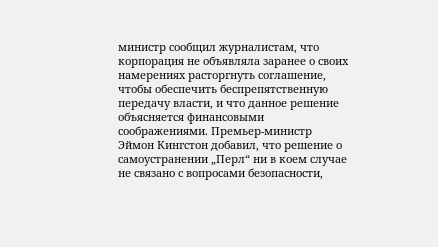министр сообщил журналистам, что корпорация не объявляла заранее о своих намерениях расторгнуть соглашение, чтобы обеспечить беспрепятственную передачу власти, и что данное решение объясняется финансовыми соображениями. Премьер-министр Эймон Кингстон добавил, что решение о самоустранении „Перл“ ни в коем случае не связано с вопросами безопасности,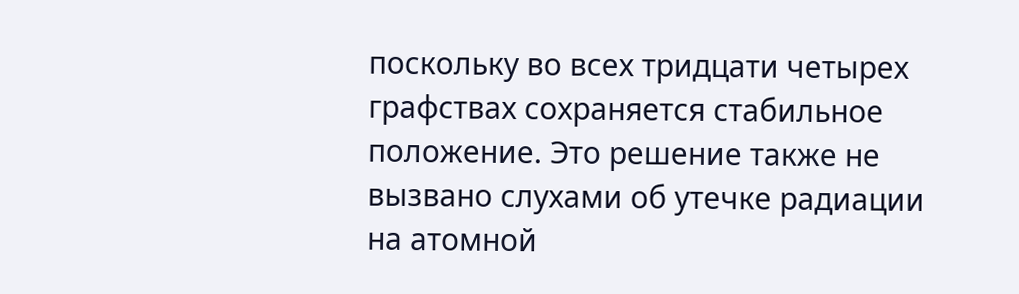поскольку во всех тридцати четырех графствах сохраняется стабильное положение. Это решение также не вызвано слухами об утечке радиации на атомной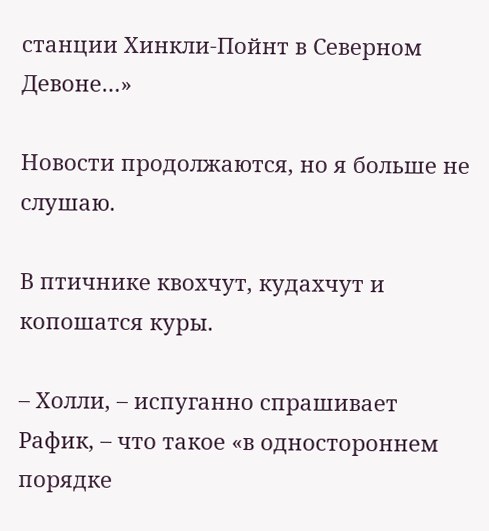станции Хинкли-Пойнт в Северном Девоне…»

Новости продолжаются, но я больше не слушаю.

В птичнике квохчут, кудахчут и копошатся куры.

– Холли, – испуганно спрашивает Рафик, – что такое «в одностороннем порядке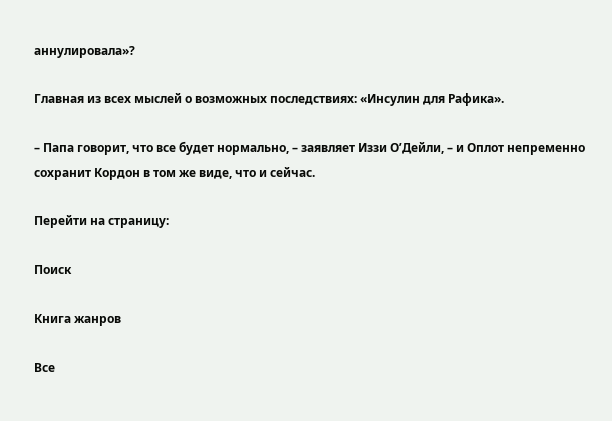аннулировала»?

Главная из всех мыслей о возможных последствиях: «Инсулин для Рафика».

– Папа говорит, что все будет нормально, – заявляет Иззи О’Дейли, – и Оплот непременно сохранит Кордон в том же виде, что и сейчас.

Перейти на страницу:

Поиск

Книга жанров

Все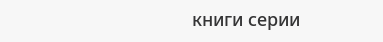книги серии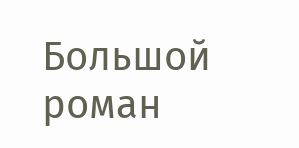Большой роман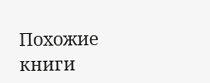Похожие книги